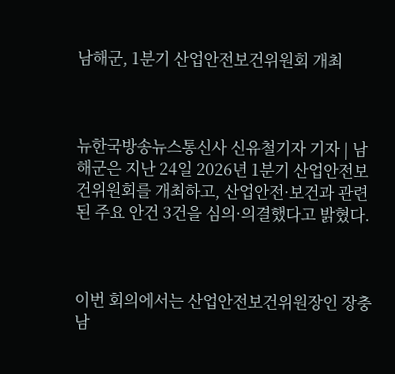남해군, 1분기 산업안전보건위원회 개최



뉴한국방송뉴스통신사 신유철기자 기자 | 남해군은 지난 24일 2026년 1분기 산업안전보건위원회를 개최하고, 산업안전·보건과 관련된 주요 안건 3건을 심의·의결했다고 밝혔다.



이번 회의에서는 산업안전보건위원장인 장충남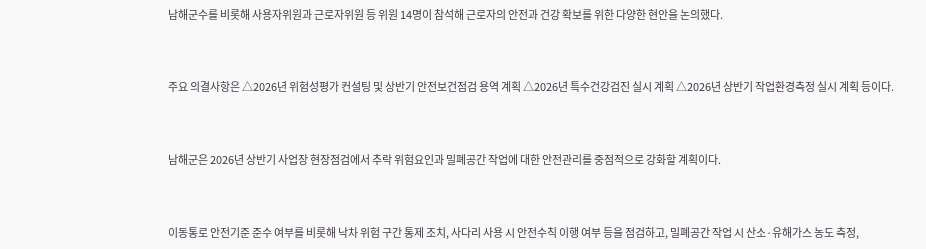남해군수를 비롯해 사용자위원과 근로자위원 등 위원 14명이 참석해 근로자의 안전과 건강 확보를 위한 다양한 현안을 논의했다.



주요 의결사항은 △2026년 위험성평가 컨설팅 및 상반기 안전보건점검 용역 계획 △2026년 특수건강검진 실시 계획 △2026년 상반기 작업환경측정 실시 계획 등이다.



남해군은 2026년 상반기 사업장 현장점검에서 추락 위험요인과 밀폐공간 작업에 대한 안전관리를 중점적으로 강화할 계획이다.



이동통로 안전기준 준수 여부를 비롯해 낙차 위험 구간 통제 조치, 사다리 사용 시 안전수칙 이행 여부 등을 점검하고, 밀폐공간 작업 시 산소·유해가스 농도 측정,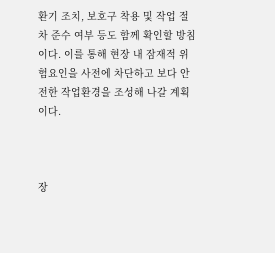환기 조치, 보호구 착용 및 작업 절차 준수 여부 등도 함께 확인할 방침이다. 이를 통해 현장 내 잠재적 위험요인을 사전에 차단하고 보다 안전한 작업환경을 조성해 나갈 계획이다.



장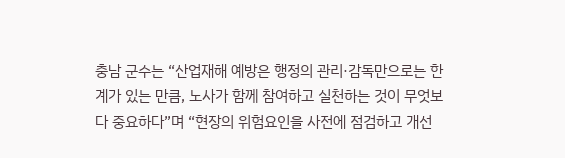충남 군수는 “산업재해 예방은 행정의 관리·감독만으로는 한계가 있는 만큼, 노사가 함께 참여하고 실천하는 것이 무엇보다 중요하다”며 “현장의 위험요인을 사전에 점검하고 개선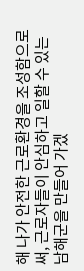해 나가 안전한 근로환경을 조성함으로써, 근로자들이 안심하고 일할 수 있는 남해군을 만들어 가겠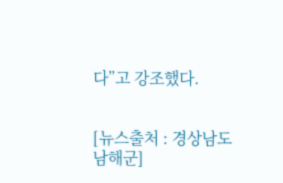다”고 강조했다.


[뉴스출처 : 경상남도 남해군]